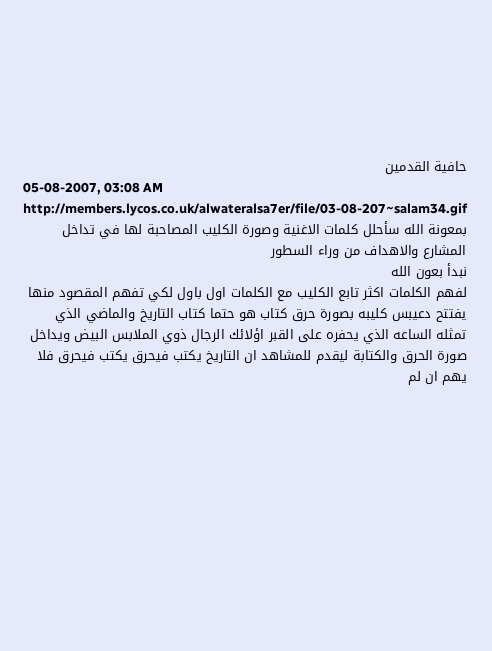حافية القدمين
05-08-2007, 03:08 AM
http://members.lycos.co.uk/alwateralsa7er/file/03-08-207~salam34.gif
بمعونة الله سأحلل كلمات الاغنية وصورة الكليب المصاحبة لها في تداخل المشارع والاهداف من وراء السطور
نبدأ بعون الله
لفهم الكلمات اكثر تابع الكليب مع الكلمات اول باول لكي تفهم المقصود منها
يفتتح دعيبس كليبه بصورة حرق كتاب هو حتما كتاب التاريخ والماضي الذي تمثله الساعه الذي يحفره على القبر اؤلائك الرجال ذوي الملابس البيض ويداخل صورة الحرق والكتابة ليقدم للمشاهد ان التاريخ يكتب فيحرق يكتب فيحرق فلا يهم ان لم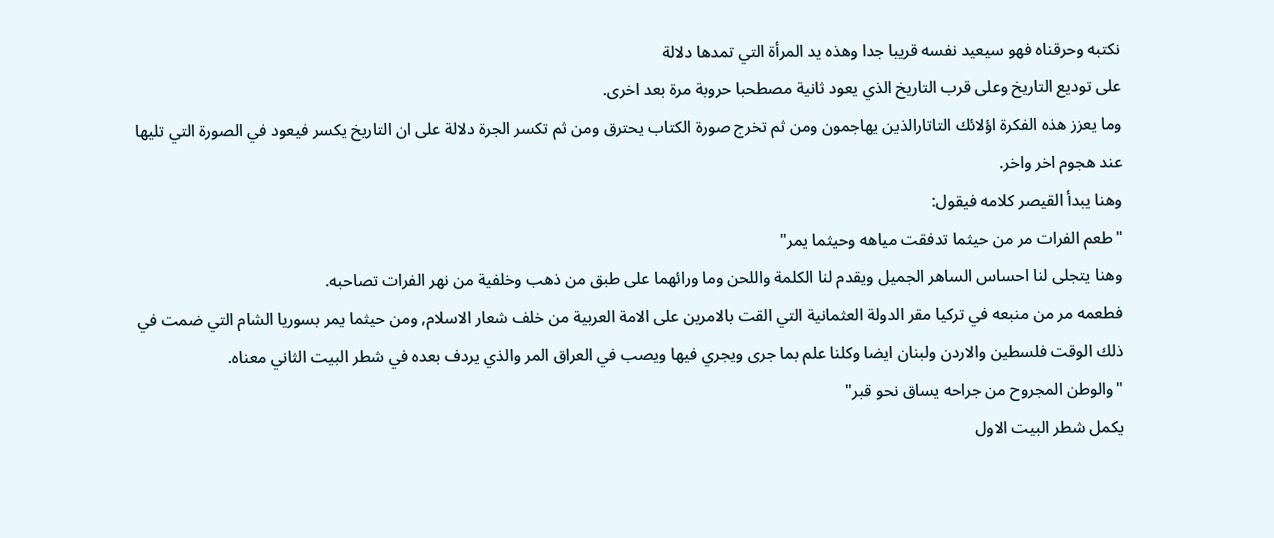نكتبه وحرقناه فهو سيعيد نفسه قريبا جدا وهذه يد المرأة التي تمدها دلالة
على توديع التاريخ وعلى قرب التاريخ الذي يعود ثانية مصطحبا حروبة مرة بعد اخرى.
وما يعزز هذه الفكرة اؤلائك التاتارالذين يهاجمون ومن ثم تخرج صورة الكتاب يحترق ومن ثم تكسر الجرة دلالة على ان التاريخ يكسر فيعود في الصورة التي تليها عند هجوم اخر واخر.
وهنا يبدأ القيصر كلامه فيقول:
"طعم الفرات مر من حيثما تدفقت مياهه وحيثما يمر"
وهنا يتجلى لنا احساس الساهر الجميل ويقدم لنا الكلمة واللحن وما ورائهما على طبق من ذهب وخلفية من نهر الفرات تصاحبه.
فطعمه مر من منبعه في تركيا مقر الدولة العثمانية التي القت بالامرين على الامة العربية من خلف شعار الاسلام, ومن حيثما يمر بسوريا الشام التي ضمت في ذلك الوقت فلسطين والاردن ولبنان ايضا وكلنا علم بما جرى ويجري فيها ويصب في العراق المر والذي يردف بعده في شطر البيت الثاني معناه.
"والوطن المجروح من جراحه يساق نحو قبر"
يكمل شطر البيت الاول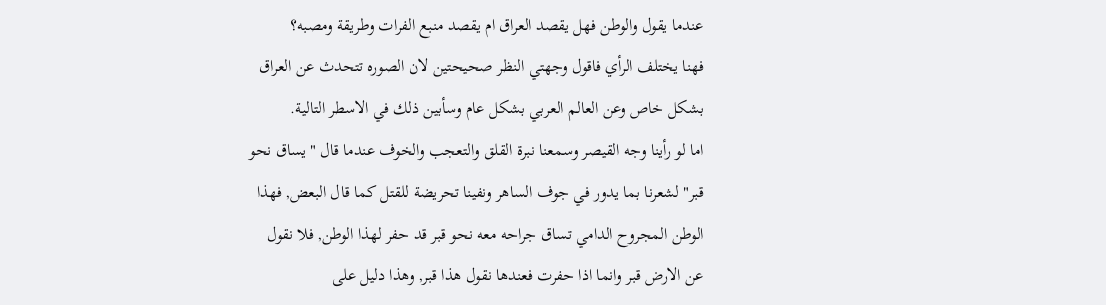عندما يقول والوطن فهل يقصد العراق ام يقصد منبع الفرات وطريقة ومصبه؟
فهنا يختلف الرأي فاقول وجهتي النظر صحيحتين لان الصوره تتحدث عن العراق بشكل خاص وعن العالم العربي بشكل عام وسأبين ذلك في الاسطر التالية.
اما لو رأينا وجه القيصر وسمعنا نبرة القلق والتعجب والخوف عندما قال "يساق نحو قبر" لشعرنا بما يدور في جوف الساهر ونفينا تحريضة للقتل كما قال البعض, فهذا الوطن المجروح الدامي تساق جراحه معه نحو قبر قد حفر لهذا الوطن, فلا نقول عن الارض قبر وانما اذا حفرت فعندها نقول هذا قبر, وهذا دليل على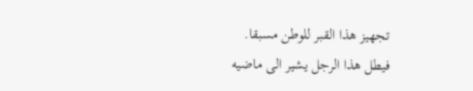تجهيز هذا القبر للوطن مسبقا.
فيطل هذا الرجل يشير الى ماضيه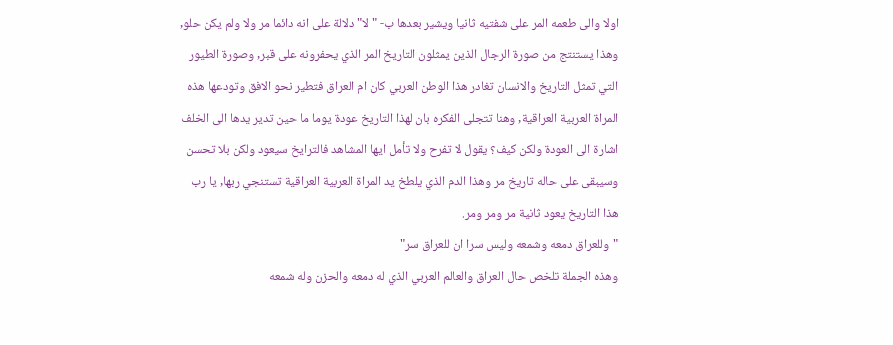اولا والى طعمه المر على شفتيه ثانيا ويشير بعدها ب- "لا" دلالة على انه دائما مر ولا ولم يكن حلو, وهذا يستنتج من صورة الرجال الذين يمثلون التاريخ المر الذي يحفرونه على قبر, وصورة الطيور التي تمثل التاريخ والانسان تغادر هذا الوطن العربي كان ام العراق فتطير نحو الافق وتودعها هذه المراة العربية العراقية, وهنا تتجلى الفكره بان لهذا التاريخ عودة يوما ما حين تدير يدها الى الخلف اشارة الى العودة ولكن كيف؟ يقول لا تفرح ولا تأمل ايها المشاهد فالترايخ سيعود ولكن بلا تحسن وسيبقى على حاله تاريخ مر وهذا الدم الذي يلطخ يد المراة العربية العراقية تستنجي ربها, يا رب هذا التاريخ يعود ثانية مر ومر ومر.
"وللعراق دمعه وشمعه وليس سرا ان للعراق سر"
وهذه الجملة تلخص حال العراق والعالم العربي الذي له دمعه والحزن وله شمعه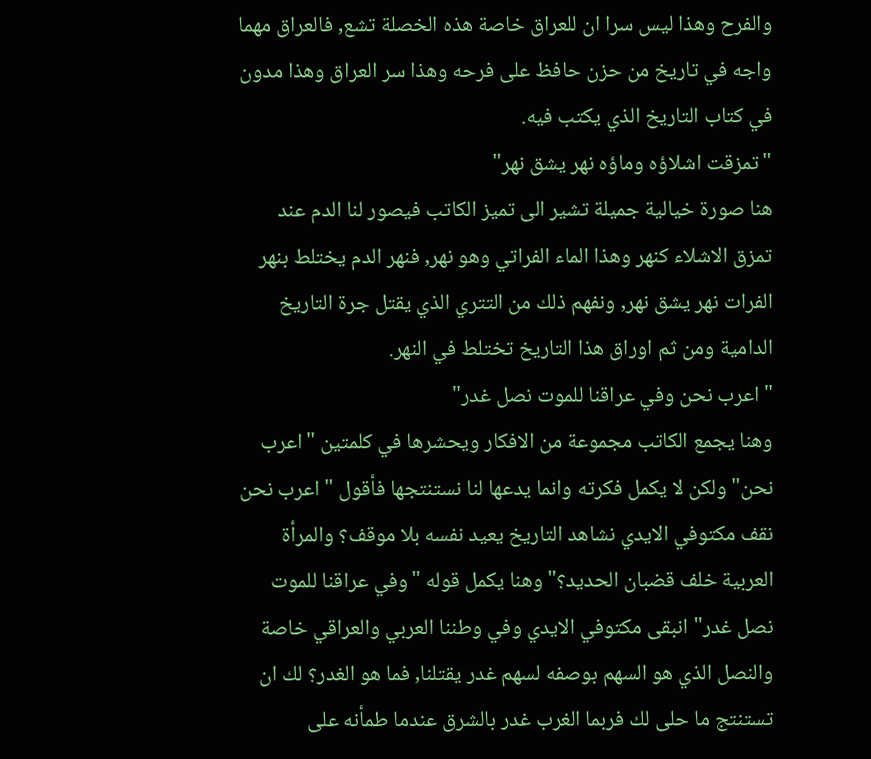والفرح وهذا ليس سرا ان للعراق خاصة هذه الخصلة تشع, فالعراق مهما واجه في تاريخ من حزن حافظ على فرحه وهذا سر العراق وهذا مدون في كتاب التاريخ الذي يكتب فيه.
"تمزقت اشلاؤه وماؤه نهر يشق نهر"
هنا صورة خيالية جميلة تشير الى تميز الكاتب فيصور لنا الدم عند تمزق الاشلاء كنهر وهذا الماء الفراتي وهو نهر, فنهر الدم يختلط بنهر الفرات نهر يشق نهر, ونفهم ذلك من التتري الذي يقتل جرة التاريخ الدامية ومن ثم اوراق هذا التاريخ تختلط في النهر.
"اعرب نحن وفي عراقنا للموت نصل غدر"
وهنا يجمع الكاتب مجموعة من الافكار ويحشرها في كلمتين "اعرب نحن" ولكن لا يكمل فكرته وانما يدعها لنا نستنتجها فأقول "اعرب نحن نقف مكتوفي الايدي نشاهد التاريخ يعيد نفسه بلا موقف؟ والمرأة العربية خلف قضبان الحديد؟" وهنا يكمل قوله "وفي عراقنا للموت نصل غدر" انبقى مكتوفي الايدي وفي وطننا العربي والعراقي خاصة والنصل الذي هو السهم بوصفه لسهم غدر يقتلنا, فما هو الغدر؟ لك ان تستنتج ما حلى لك فربما الغرب غدر بالشرق عندما طمأنه على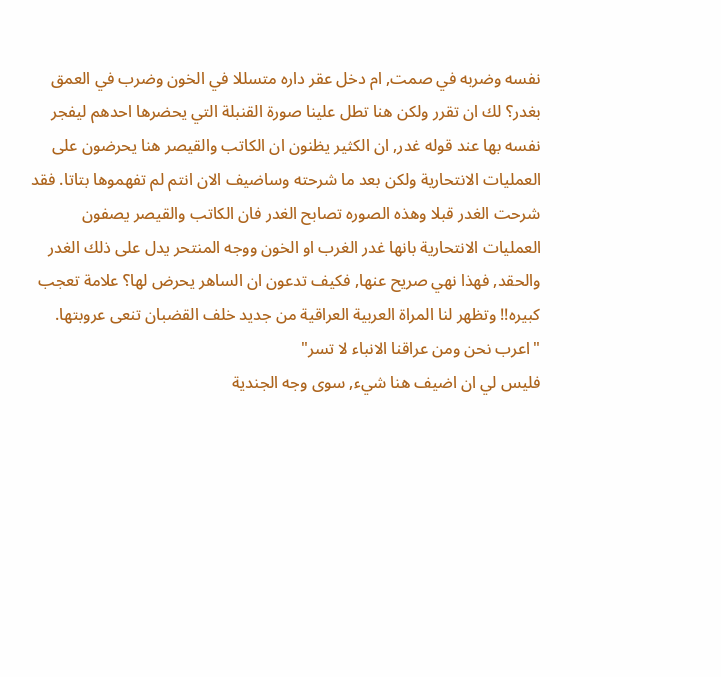نفسه وضربه في صمت, ام دخل عقر داره متسللا في الخون وضرب في العمق بغدر؟ لك ان تقرر ولكن هنا تطل علينا صورة القنبلة التي يحضرها احدهم ليفجر نفسه بها عند قوله غدر, ان الكثير يظنون ان الكاتب والقيصر هنا يحرضون على العمليات الانتحارية ولكن بعد ما شرحته وساضيف الان انتم لم تفهموها بتاتا. فقد شرحت الغدر قبلا وهذه الصوره تصابح الغدر فان الكاتب والقيصر يصفون العمليات الانتحارية بانها غدر الغرب او الخون ووجه المنتحر يدل على ذلك الغدر والحقد, فهذا نهي صريح عنها, فكيف تدعون ان الساهر يحرض لها؟ علامة تعجب كبيره!! وتظهر لنا المراة العربية العراقية من جديد خلف القضبان تنعى عروبتها.
"اعرب نحن ومن عراقنا الانباء لا تسر"
فليس لي ان اضيف هنا شيء, سوى وجه الجندية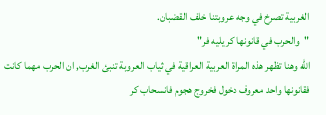الغربية تصرخ في وجه عروبتنا خلف القضبان.
"والحرب في قانونها كر يليه فر"
الله وهنا تظهر هذه المراة العربية العراقية في ثياب العروبة تنبئ الغرب, ان الحرب مهما كانت فقانونها واحد معروف دخول فخروج هجوم فانسحاب كر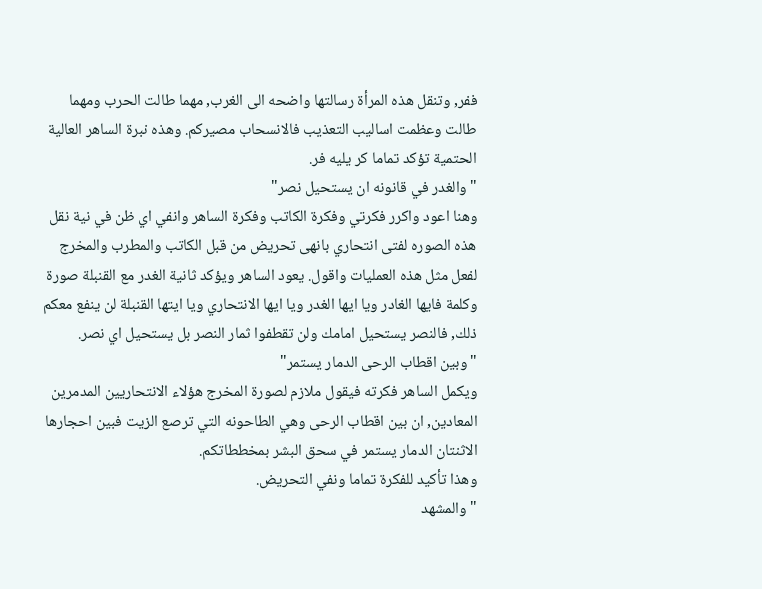ففر, وتنقل هذه المرأة رسالتها واضحه الى الغرب, مهما طالت الحرب ومهما طالت وعظمت اساليب التعذيب فالانسحاب مصيركم. وهذه نبرة الساهر العالية الحتمية تؤكد تماما كر يليه فر.
"والغدر في قانونه ان يستحيل نصر"
وهنا اعود واكرر فكرتي وفكرة الكاتب وفكرة الساهر وانفي اي ظن في نية نقل هذه الصوره لفتى انتحاري بانهى تحريض من قبل الكاتب والمطرب والمخرج لفعل مثل هذه العمليات واقول. يعود الساهر ويؤكد ثانية الغدر مع القنبلة صورة وكلمة فايها الغادر ويا ايها الغدر ويا ايها الانتحاري ويا ايتها القنبلة لن ينفع معكم ذلك, فالنصر يستحيل امامك ولن تقطفوا ثمار النصر بل يستحيل اي نصر.
"وبين اقطاب الرحى الدمار يستمر"
ويكمل الساهر فكرته فيقول ملازم لصورة المخرج هؤلاء الانتحاريين المدمرين المعادين, ان بين اقطاب الرحى وهي الطاحونه التي ترصع الزيت فبين احجارها الاثنتان الدمار يستمر في سحق البشر بمخططاتكم.
وهذا تأكيد للفكرة تماما ونفي التحريض.
"والمشهد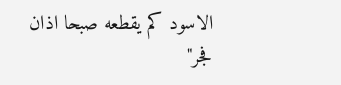الاسود كم يقطعه صبحا اذان فجر"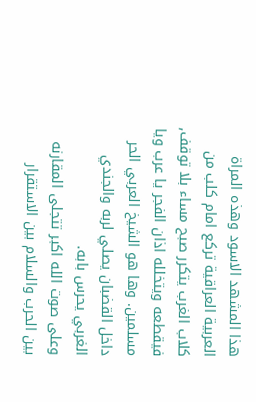هذا المشهد الاسود وهذه المراة العربية العراقية تركع امام كلب من كلاب الغرب يتكرر صبح مساء بلا توقف, فيقطعه ويتخلله اذان الفجر يا عرب ويا مسلمين. وها هو الشيخ العربي الحر داخل القضبان يصلي لربه والجندي الغربي يحرس بابه.
وعلى صوت الله اكبر تتجلى المقارنه بين الحرب والسلام بين الاستقرار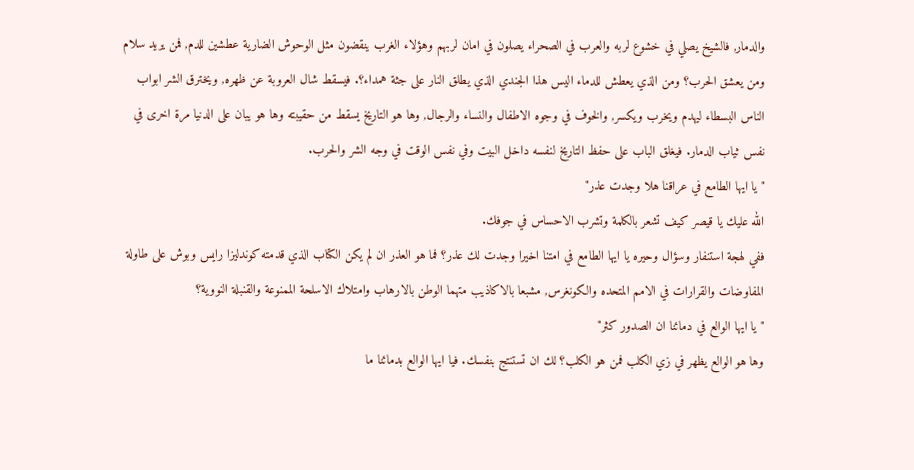والدمار, فالشيخ يصلي في خشوع لربه والعرب في الصحراء يصلون في امان لربهم وهؤلاء الغرب ينقضون مثل الوحوش الضارية عطشين للدم, فمن يريد سلام ومن يعشق الحرب؟ ومن الذي يعطش للدماء اليس هذا الجندي الذي يطلق النار على جثة همداء؟. فيسقط شال العروبة عن ظهره, ويخترق الشر ابواب الناس البسطاء ليهدم ويخرب ويكسر, والخوف في وجوه الاطفال والنساء والرجال, وها هو التاريخ يسقط من حقيبته وها هو يبان على الدنيا مرة اخرى في نفس ثياب الدمار. فيغلق الباب على حفظ التاريخ لنفسه داخل البيت وفي نفس الوقت في وجه الشر والحرب.
"يا ايها الطامع في عراقنا هلا وجدت عذر"
الله عليك يا قيصر كيف تشعر بالكلمة وتشرب الاحساس في جوفك.
ففي لهجة استنفار وسؤال وحيره يا ايها الطامع في امتنا اخيرا وجدت لك عذر؟ فما هو العذر ان لم يكن الكتاب الذي قدمته كوندليزا رايس وبوش على طاولة المفاوضات والقرارات في الامم المتحده والكونغرس, مشبعا بالاكاذيب متهما الوطن بالارهاب وامتلاك الاسلحة الممنوعة والقنبلة النووية؟
"يا ايها الوالع في دمائنا ان الصدور كثر"
وها هو الوالع يظهر في زي الكلب فمن هو الكلب؟ لك ان تستنتج بنفسك. فيا ايها الوالع بدمائنا ما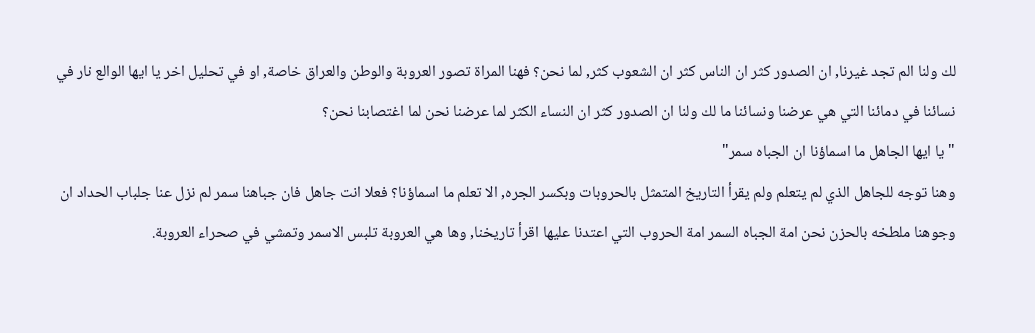لك ولنا الم تجد غيرنا, ان الصدور كثر ان الناس كثر ان الشعوب كثر, لما نحن؟ فهنا المراة تصور العروبة والوطن والعراق خاصة, او في تحليل اخر يا ايها الوالع نار في نسائنا في دمائنا التي هي عرضنا ونسائنا ما لك ولنا ان الصدور كثر ان النساء الكثر لما عرضنا نحن لما اغتصابنا نحن؟
"يا ايها الجاهل ما اسماؤنا ان الجباه سمر"
وهنا توجه للجاهل الذي لم يتعلم ولم يقرأ التاريخ المتمثل بالحروبات وبكسر الجره, الا تعلم ما اسماؤنا؟ فعلا انت جاهل فان جباهنا سمر لم نزل عنا جلباب الحداد ان وجوهنا ملطخه بالحزن نحن امة الجباه السمر امة الحروب التي اعتدنا عليها اقرأ تاريخنا, وها هي العروبة تلبس الاسمر وتمشي في صحراء العروبة.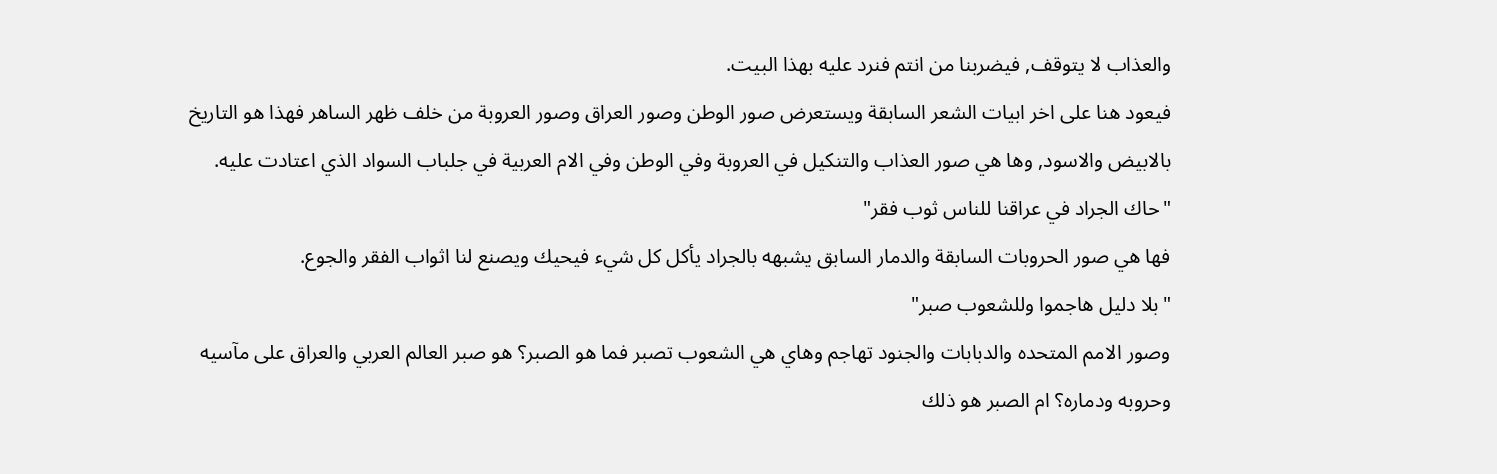والعذاب لا يتوقف, فيضربنا من انتم فنرد عليه بهذا البيت.
فيعود هنا على اخر ابيات الشعر السابقة ويستعرض صور الوطن وصور العراق وصور العروبة من خلف ظهر الساهر فهذا هو التاريخ بالابيض والاسود, وها هي صور العذاب والتنكيل في العروبة وفي الوطن وفي الام العربية في جلباب السواد الذي اعتادت عليه.
"حاك الجراد في عراقنا للناس ثوب فقر"
فها هي صور الحروبات السابقة والدمار السابق يشبهه بالجراد يأكل كل شيء فيحيك ويصنع لنا اثواب الفقر والجوع.
"بلا دليل هاجموا وللشعوب صبر"
وصور الامم المتحده والدبابات والجنود تهاجم وهاي هي الشعوب تصبر فما هو الصبر؟ هو صبر العالم العربي والعراق على مآسيه وحروبه ودماره؟ ام الصبر هو ذلك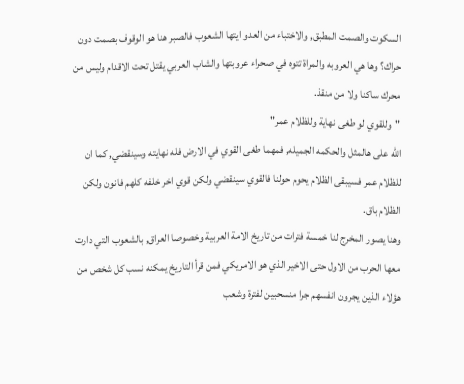السكوت والصمت المطبق, والاختباء من العدو ايتها الشعوب فالصبر هنا هو الوقوف بصمت دون حراك؟ وها هي العروبه والمراة تتوه في صحراء عروبتها والشاب العربي يقتل تحت الاقدام وليس من محرك ساكنا ولا من منقذ.
"وللقوي لو طغى نهاية وللظلام عمر"
الله على هالمثل والحكمه الجميله, فمهما طغى القوي في الارض فله نهايته وسينقضي, كما ان للظلام عمر فسيبقى الظلام يحوم حولنا فالقوي سينقضي ولكن قوي اخر خلفه كلهم فانون ولكن الظلام باق.
وهنا يصور المخرج لنا خمسة فترات من تاريخ الامة العربية وخصوصا العراق, بالشعوب التي دارت معها الحرب من الاول حتى الاخير الذي هو الامريكي فمن قرأ التاريخ يمكنه نسب كل شخص من هؤلاء الذين يجرون انفسهم جرا منسحبين لفترة وشعب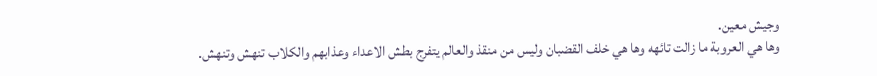وجيش معين.
وها هي العروبة ما زالت تائهه وها هي خلف القضبان وليس من منقذ والعالم يتفرج بطش الاعداء وعذابهم والكلاب تنهش وتنهش.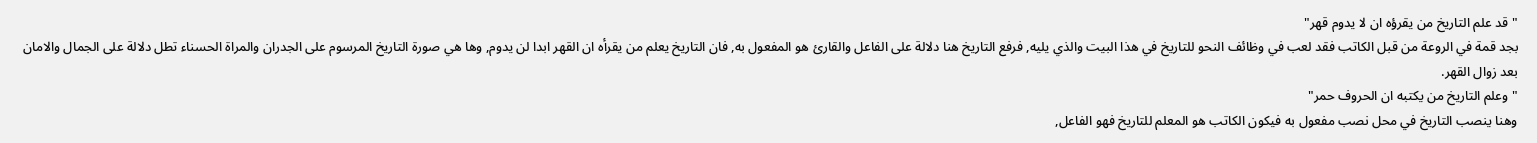"قد علم التاريخ من يقرؤه ان لا يدوم قهر"
بجد قمة في الروعة من قبل الكاتب فقد لعب في وظائف النحو للتاريخ في هذا البيت والذي يليه, فرفع التاريخ هنا دلالة على الفاعل والقارئ هو المفعول به, فان التاريخ يعلم من يقرأه ان القهر ابدا لن يدوم, وها هي صورة التاريخ المرسوم على الجدران والمراة الحسناء تطل دلالة على الجمال والامان بعد زوال القهر.
"وعلم التاريخ من يكتبه ان الحروف حمر"
وهنا ينصب التاريخ في محل نصب مفعول به فيكون الكاتب هو المعلم للتاريخ فهو الفاعل,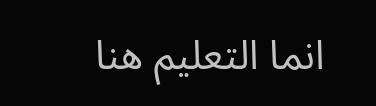انما التعليم هنا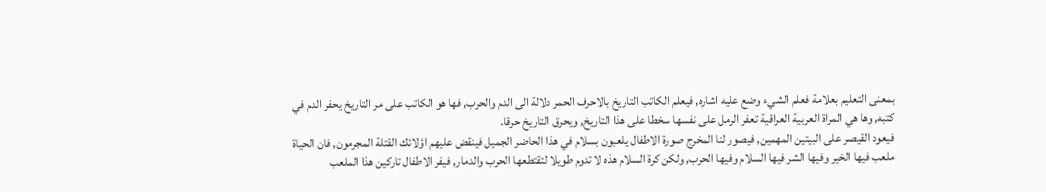بمعنى التعليم بعلامة فعلم الشيء وضع عليه اشاره, فيعلم الكاتب التاريخ بالاحرف الحمر دلالة الى الدم والحرب, فها هو الكاتب على مر التاريخ يحفر الدم في كتبه, وها هي المراة العربية العراقية تعفر الرمل على نفسها سخطا على هذا التاريخ, ويحرق التاريخ حرقا.
فيعود القيصر على البيتين المهمين, فيصور لنا المخرج صورة الاطفال يلعبون بسلام في هذا الحاضر الجميل فينقض عليهم اؤلائك القتلة المجرمون, فان الحياة ملعب فيها الخير وفيها الشر فيها السلام وفيها الحرب, ولكن كرة السلام هذه لا تدوم طويلا لتقتطعها الحرب والدمار, فيفر الاطفال تاركين هذا الملعب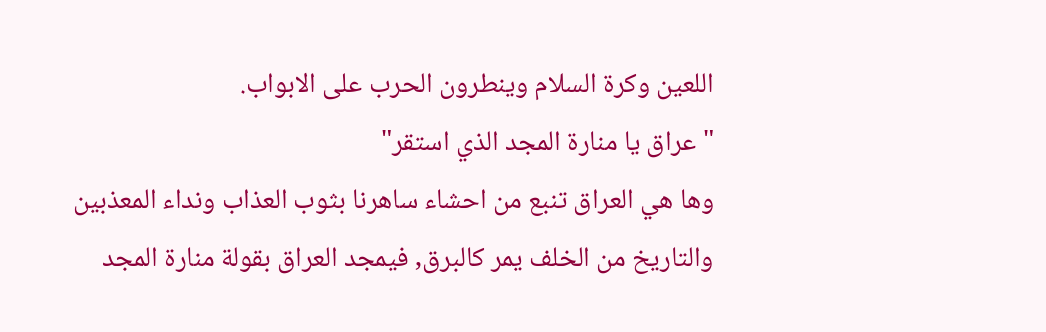اللعين وكرة السلام وينطرون الحرب على الابواب.
"عراق يا منارة المجد الذي استقر"
وها هي العراق تنبع من احشاء ساهرنا بثوب العذاب ونداء المعذبين والتاريخ من الخلف يمر كالبرق, فيمجد العراق بقولة منارة المجد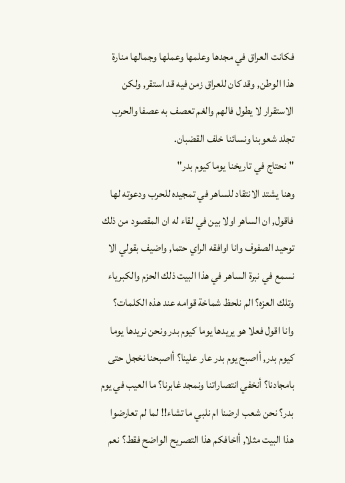فكانت العراق في مجدها وعلمها وعملها وجمالها منارة هذا الوطن, وقد كان للعراق زمن فيه قد استقر, ولكن الاستقرار لا يطول فالهم والغم تعصف به عصفا والحرب تجلد شعوبنا ونسائنا خلف القضبان.
"نحتاج في تاريخنا يوما كيوم بدر"
وهنا يشتد الانتقاد للساهر في تمجيده للحرب ودعوته لها فاقول, ان الساهر اولا بين في لقاء له ان المقصود من ذلك توحيد الصفوف وانا اوافقه الراي حتما, واضيف بقولي الا نسمع في نبرة الساهر في هذا البيت ذلك الحزم والكبرياء وتلك العزه؟ الم نلحظ شماخة قوامه عند هذه الكلمات؟ وانا اقول فعلا هو يريدها يوما كيوم بدر ونحن نريدها يوما كيوم بدر, أاصبح يوم بدر عار علينا؟ أاصبحنا نخجل حتى بامجادنا؟ أنخفي انتصاراتنا ونمجد غابرنا؟ ما العيب في يوم بدر؟ نحن شعب ارضنا ام نلبي ما تشاء!! لما لم تعارضوا هذا البيت مثلا, أاخافكم هذا التصريح الواضح فقط؟ نعم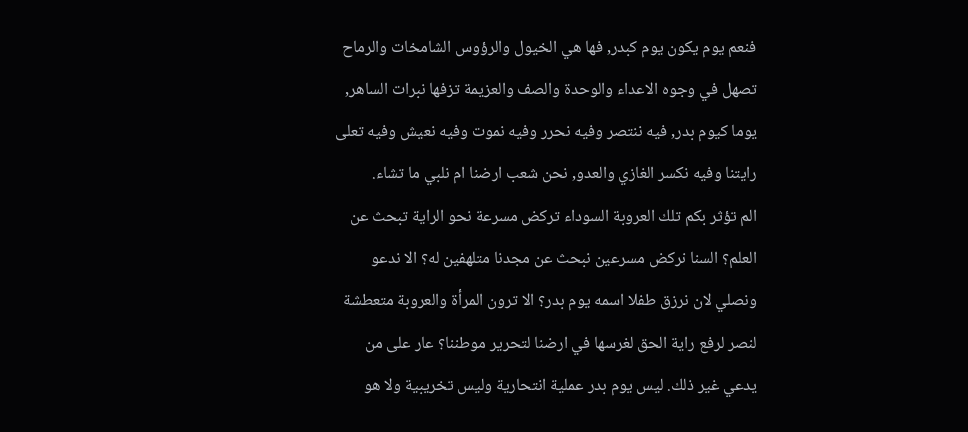فنعم يوم يكون يوم كبدر, فها هي الخيول والرؤوس الشامخات والرماح تصهل في وجوه الاعداء والوحدة والصف والعزيمة تزفها نبرات الساهر, يوما كيوم بدر, فيه ننتصر وفيه نحرر وفيه نموت وفيه نعيش وفيه تعلى رايتنا وفيه نكسر الغازي والعدو, نحن شعب ارضنا ام نلبي ما تشاء.
الم تؤثر بكم تلك العروبة السوداء تركض مسرعة نحو الراية تبحث عن العلم؟ السنا نركض مسرعين نبحث عن مجدنا متلهفين له؟ الا ندعو ونصلي لان نرزق طفلا اسمه يوم بدر؟ الا ترون المرأة والعروبة متعطشة لنصر لرفع راية الحق لغرسها في ارضنا لتحرير موطننا؟ عار على من يدعي غير ذلك. ليس يوم بدر عملية انتحارية وليس تخريبية ولا هو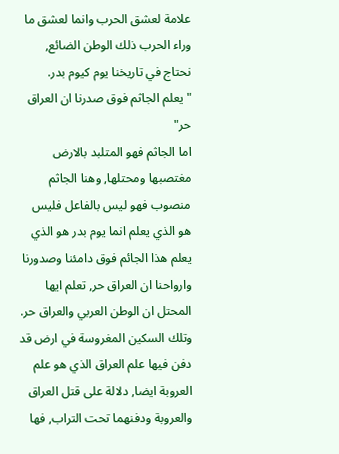علامة لعشق الحرب وانما لعشق ما وراء الحرب ذلك الوطن الضائع, نحتاج في تاريخنا يوم كيوم بدر.
"يعلم الجاثم فوق صدرنا ان العراق حر"
اما الجاثم فهو المتلبد بالارض مغتصبها ومحتلها, وهنا الجاثم منصوب فهو ليس بالفاعل فليس هو الذي يعلم انما يوم بدر هو الذي يعلم هذا الجائم فوق دامئنا وصدورنا وارواحنا ان العراق حر, تعلم ايها المحتل ان الوطن العربي والعراق حر.
وتلك السكين المغروسة في ارض قد دفن فيها علم العراق الذي هو علم العروبة ايضا, دلالة على قتل العراق والعروبة ودفنهما تحت التراب, فها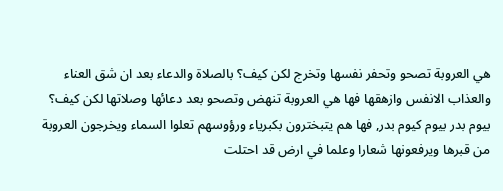هي العروبة تصحو وتحفر نفسها وتخرج لكن كيف؟ بالصلاة والدعاء بعد ان شق العناء والعذاب الانفس وازهقها فها هي العروبة تنهض وتصحو بعد دعائها وصلاتها لكن كيف؟ بيوم بدر بيوم كيوم بدر, فها هم يتبخترون بكبرياء ورؤوسهم تعلوا السماء ويخرجون العروبة من قبرها ويرفعونها شعارا وعلما في ارض قد احتلت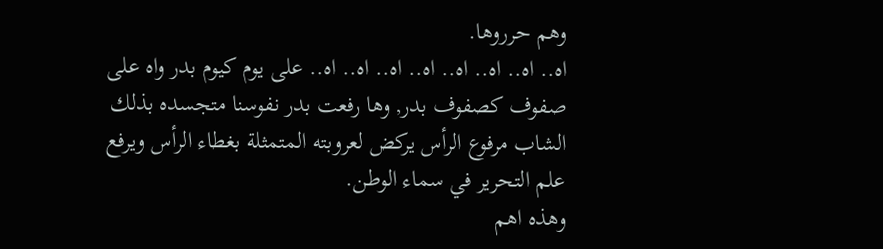وهم حرروها.
اه.. اه.. اه.. اه.. اه.. اه.. اه.. اه.. على يوم كيوم بدر واه على صفوف كصفوف بدر, وها رفعت بدر نفوسنا متجسده بذلك الشاب مرفوع الرأس يركض لعروبته المتمثلة بغطاء الرأس ويرفع علم التحرير في سماء الوطن.
وهذه اهم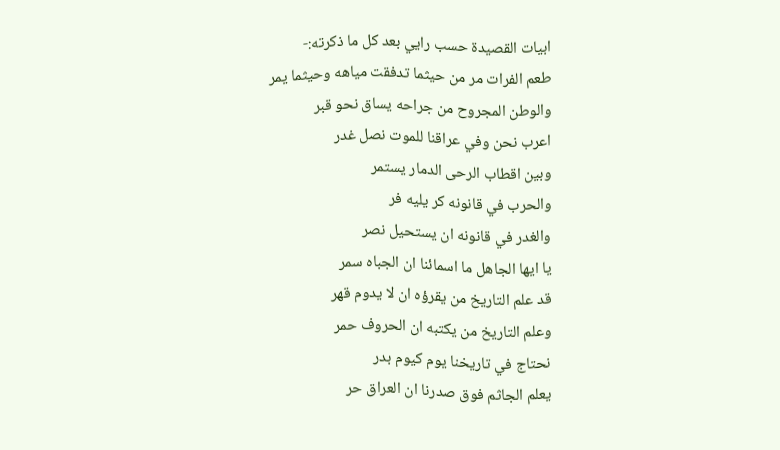ابيات القصيدة حسب رايي بعد كل ما ذكرته:-
طعم الفرات مر من حيثما تدفقت مياهه وحيثما يمر
والوطن المجروح من جراحه يساق نحو قبر
اعرب نحن وفي عراقنا للموت نصل غدر
وبين اقطاب الرحى الدمار يستمر
والحرب في قانونه كر يليه فر
والغدر في قانونه ان يستحيل نصر
يا ايها الجاهل ما اسمائنا ان الجباه سمر
قد علم التاريخ من يقرؤه ان لا يدوم قهر
وعلم التاريخ من يكتبه ان الحروف حمر
نحتاج في تاريخنا يوم كيوم بدر
يعلم الجاثم فوق صدرنا ان العراق حر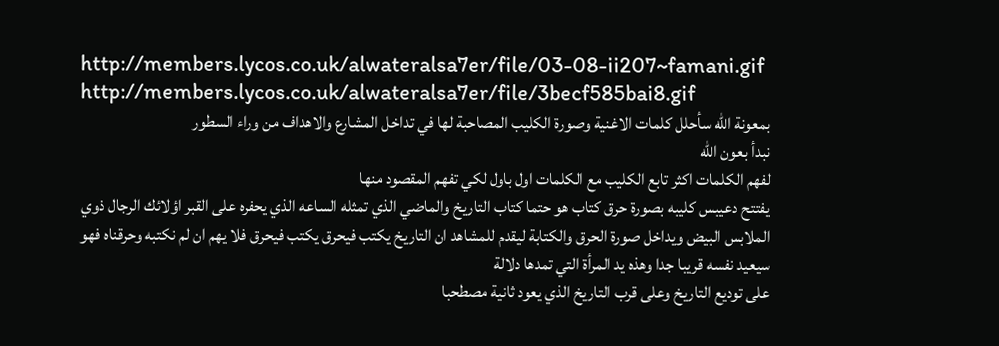http://members.lycos.co.uk/alwateralsa7er/file/03-08-ii207~famani.gif
http://members.lycos.co.uk/alwateralsa7er/file/3becf585bai8.gif
بمعونة الله سأحلل كلمات الاغنية وصورة الكليب المصاحبة لها في تداخل المشارع والاهداف من وراء السطور
نبدأ بعون الله
لفهم الكلمات اكثر تابع الكليب مع الكلمات اول باول لكي تفهم المقصود منها
يفتتح دعيبس كليبه بصورة حرق كتاب هو حتما كتاب التاريخ والماضي الذي تمثله الساعه الذي يحفره على القبر اؤلائك الرجال ذوي الملابس البيض ويداخل صورة الحرق والكتابة ليقدم للمشاهد ان التاريخ يكتب فيحرق يكتب فيحرق فلا يهم ان لم نكتبه وحرقناه فهو سيعيد نفسه قريبا جدا وهذه يد المرأة التي تمدها دلالة
على توديع التاريخ وعلى قرب التاريخ الذي يعود ثانية مصطحبا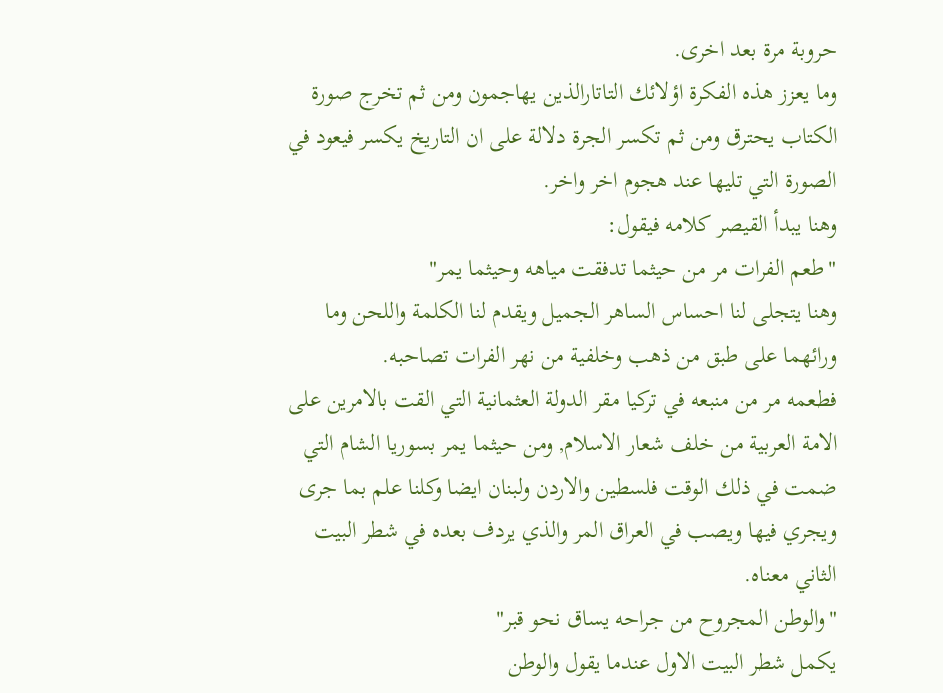حروبة مرة بعد اخرى.
وما يعزز هذه الفكرة اؤلائك التاتارالذين يهاجمون ومن ثم تخرج صورة الكتاب يحترق ومن ثم تكسر الجرة دلالة على ان التاريخ يكسر فيعود في الصورة التي تليها عند هجوم اخر واخر.
وهنا يبدأ القيصر كلامه فيقول:
"طعم الفرات مر من حيثما تدفقت مياهه وحيثما يمر"
وهنا يتجلى لنا احساس الساهر الجميل ويقدم لنا الكلمة واللحن وما ورائهما على طبق من ذهب وخلفية من نهر الفرات تصاحبه.
فطعمه مر من منبعه في تركيا مقر الدولة العثمانية التي القت بالامرين على الامة العربية من خلف شعار الاسلام, ومن حيثما يمر بسوريا الشام التي ضمت في ذلك الوقت فلسطين والاردن ولبنان ايضا وكلنا علم بما جرى ويجري فيها ويصب في العراق المر والذي يردف بعده في شطر البيت الثاني معناه.
"والوطن المجروح من جراحه يساق نحو قبر"
يكمل شطر البيت الاول عندما يقول والوطن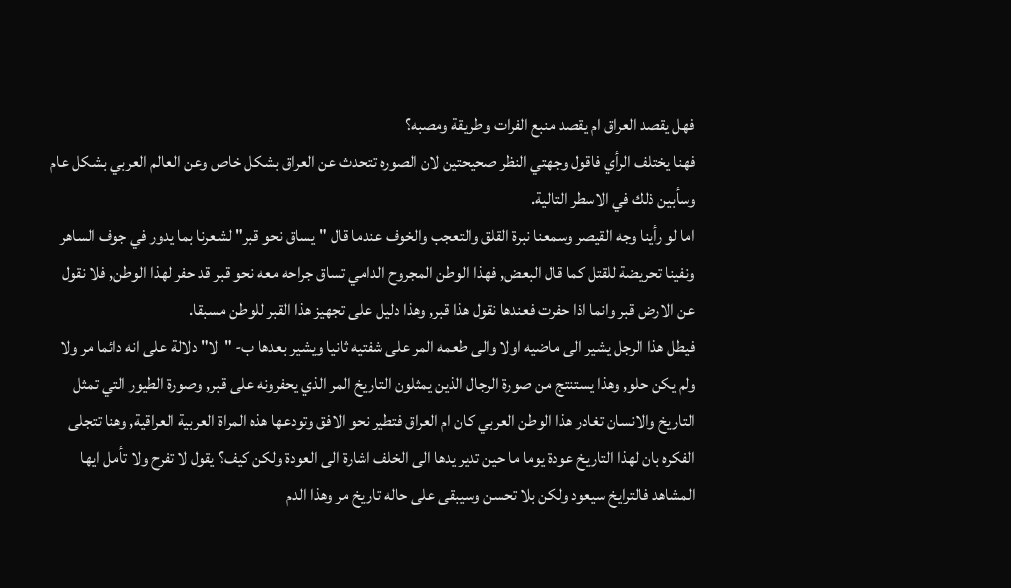فهل يقصد العراق ام يقصد منبع الفرات وطريقة ومصبه؟
فهنا يختلف الرأي فاقول وجهتي النظر صحيحتين لان الصوره تتحدث عن العراق بشكل خاص وعن العالم العربي بشكل عام وسأبين ذلك في الاسطر التالية.
اما لو رأينا وجه القيصر وسمعنا نبرة القلق والتعجب والخوف عندما قال "يساق نحو قبر" لشعرنا بما يدور في جوف الساهر ونفينا تحريضة للقتل كما قال البعض, فهذا الوطن المجروح الدامي تساق جراحه معه نحو قبر قد حفر لهذا الوطن, فلا نقول عن الارض قبر وانما اذا حفرت فعندها نقول هذا قبر, وهذا دليل على تجهيز هذا القبر للوطن مسبقا.
فيطل هذا الرجل يشير الى ماضيه اولا والى طعمه المر على شفتيه ثانيا ويشير بعدها ب- "لا" دلالة على انه دائما مر ولا ولم يكن حلو, وهذا يستنتج من صورة الرجال الذين يمثلون التاريخ المر الذي يحفرونه على قبر, وصورة الطيور التي تمثل التاريخ والانسان تغادر هذا الوطن العربي كان ام العراق فتطير نحو الافق وتودعها هذه المراة العربية العراقية, وهنا تتجلى الفكره بان لهذا التاريخ عودة يوما ما حين تدير يدها الى الخلف اشارة الى العودة ولكن كيف؟ يقول لا تفرح ولا تأمل ايها المشاهد فالترايخ سيعود ولكن بلا تحسن وسيبقى على حاله تاريخ مر وهذا الدم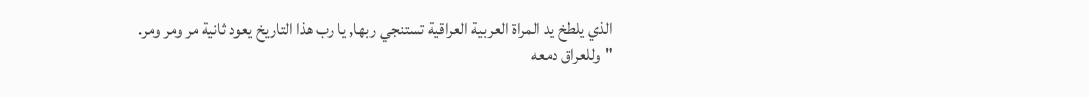الذي يلطخ يد المراة العربية العراقية تستنجي ربها, يا رب هذا التاريخ يعود ثانية مر ومر ومر.
"وللعراق دمعه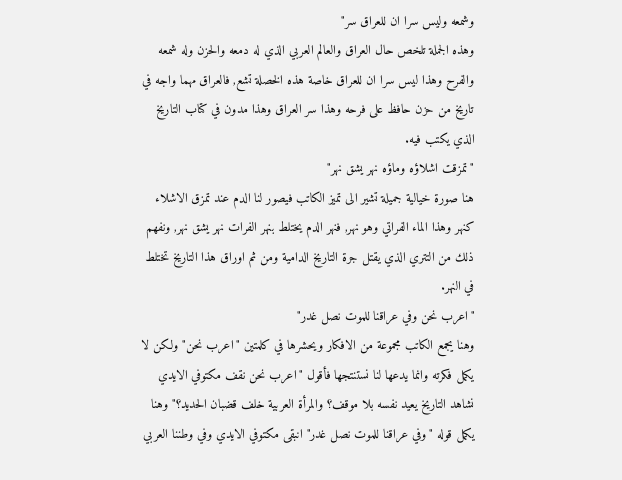وشمعه وليس سرا ان للعراق سر"
وهذه الجملة تلخص حال العراق والعالم العربي الذي له دمعه والحزن وله شمعه والفرح وهذا ليس سرا ان للعراق خاصة هذه الخصلة تشع, فالعراق مهما واجه في تاريخ من حزن حافظ على فرحه وهذا سر العراق وهذا مدون في كتاب التاريخ الذي يكتب فيه.
"تمزقت اشلاؤه وماؤه نهر يشق نهر"
هنا صورة خيالية جميلة تشير الى تميز الكاتب فيصور لنا الدم عند تمزق الاشلاء كنهر وهذا الماء الفراتي وهو نهر, فنهر الدم يختلط بنهر الفرات نهر يشق نهر, ونفهم ذلك من التتري الذي يقتل جرة التاريخ الدامية ومن ثم اوراق هذا التاريخ تختلط في النهر.
"اعرب نحن وفي عراقنا للموت نصل غدر"
وهنا يجمع الكاتب مجموعة من الافكار ويحشرها في كلمتين "اعرب نحن" ولكن لا يكمل فكرته وانما يدعها لنا نستنتجها فأقول "اعرب نحن نقف مكتوفي الايدي نشاهد التاريخ يعيد نفسه بلا موقف؟ والمرأة العربية خلف قضبان الحديد؟" وهنا يكمل قوله "وفي عراقنا للموت نصل غدر" انبقى مكتوفي الايدي وفي وطننا العربي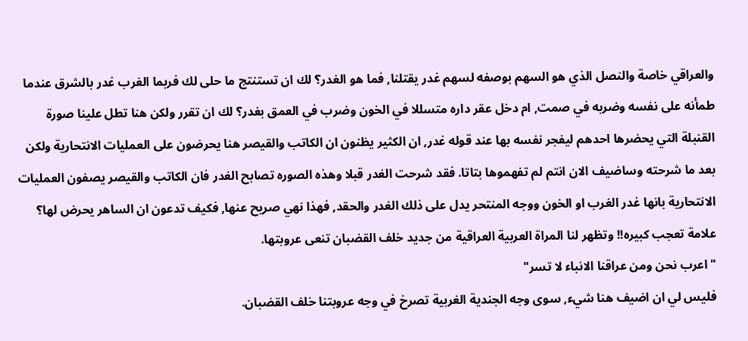والعراقي خاصة والنصل الذي هو السهم بوصفه لسهم غدر يقتلنا, فما هو الغدر؟ لك ان تستنتج ما حلى لك فربما الغرب غدر بالشرق عندما طمأنه على نفسه وضربه في صمت, ام دخل عقر داره متسللا في الخون وضرب في العمق بغدر؟ لك ان تقرر ولكن هنا تطل علينا صورة القنبلة التي يحضرها احدهم ليفجر نفسه بها عند قوله غدر, ان الكثير يظنون ان الكاتب والقيصر هنا يحرضون على العمليات الانتحارية ولكن بعد ما شرحته وساضيف الان انتم لم تفهموها بتاتا. فقد شرحت الغدر قبلا وهذه الصوره تصابح الغدر فان الكاتب والقيصر يصفون العمليات الانتحارية بانها غدر الغرب او الخون ووجه المنتحر يدل على ذلك الغدر والحقد, فهذا نهي صريح عنها, فكيف تدعون ان الساهر يحرض لها؟ علامة تعجب كبيره!! وتظهر لنا المراة العربية العراقية من جديد خلف القضبان تنعى عروبتها.
"اعرب نحن ومن عراقنا الانباء لا تسر"
فليس لي ان اضيف هنا شيء, سوى وجه الجندية الغربية تصرخ في وجه عروبتنا خلف القضبان.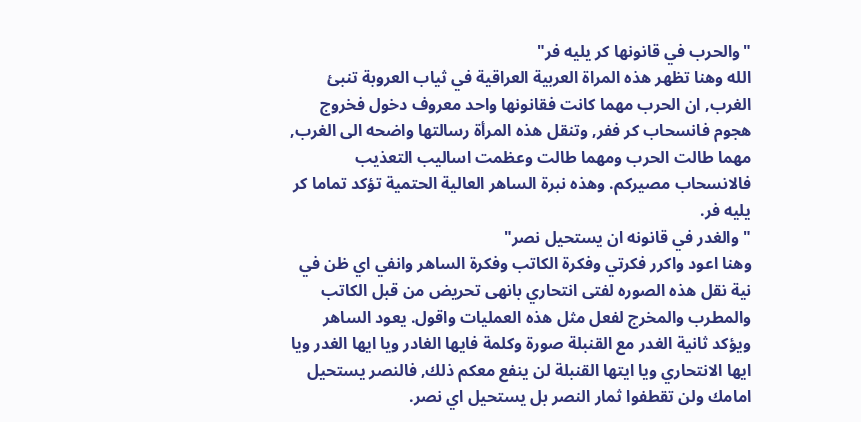"والحرب في قانونها كر يليه فر"
الله وهنا تظهر هذه المراة العربية العراقية في ثياب العروبة تنبئ الغرب, ان الحرب مهما كانت فقانونها واحد معروف دخول فخروج هجوم فانسحاب كر ففر, وتنقل هذه المرأة رسالتها واضحه الى الغرب, مهما طالت الحرب ومهما طالت وعظمت اساليب التعذيب فالانسحاب مصيركم. وهذه نبرة الساهر العالية الحتمية تؤكد تماما كر يليه فر.
"والغدر في قانونه ان يستحيل نصر"
وهنا اعود واكرر فكرتي وفكرة الكاتب وفكرة الساهر وانفي اي ظن في نية نقل هذه الصوره لفتى انتحاري بانهى تحريض من قبل الكاتب والمطرب والمخرج لفعل مثل هذه العمليات واقول. يعود الساهر ويؤكد ثانية الغدر مع القنبلة صورة وكلمة فايها الغادر ويا ايها الغدر ويا ايها الانتحاري ويا ايتها القنبلة لن ينفع معكم ذلك, فالنصر يستحيل امامك ولن تقطفوا ثمار النصر بل يستحيل اي نصر.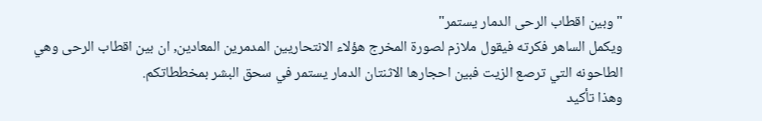"وبين اقطاب الرحى الدمار يستمر"
ويكمل الساهر فكرته فيقول ملازم لصورة المخرج هؤلاء الانتحاريين المدمرين المعادين, ان بين اقطاب الرحى وهي الطاحونه التي ترصع الزيت فبين احجارها الاثنتان الدمار يستمر في سحق البشر بمخططاتكم.
وهذا تأكيد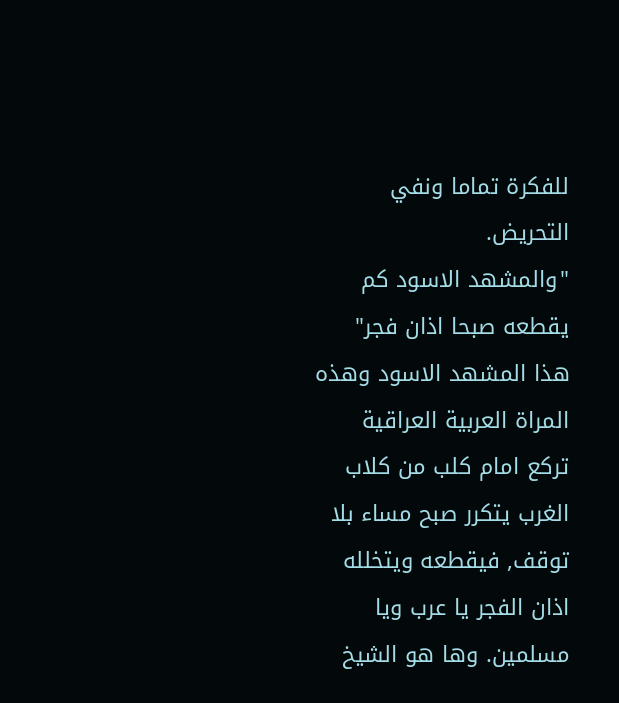للفكرة تماما ونفي التحريض.
"والمشهد الاسود كم يقطعه صبحا اذان فجر"
هذا المشهد الاسود وهذه المراة العربية العراقية تركع امام كلب من كلاب الغرب يتكرر صبح مساء بلا توقف, فيقطعه ويتخلله اذان الفجر يا عرب ويا مسلمين. وها هو الشيخ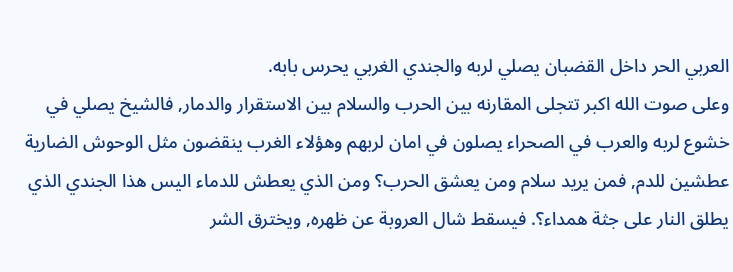العربي الحر داخل القضبان يصلي لربه والجندي الغربي يحرس بابه.
وعلى صوت الله اكبر تتجلى المقارنه بين الحرب والسلام بين الاستقرار والدمار, فالشيخ يصلي في خشوع لربه والعرب في الصحراء يصلون في امان لربهم وهؤلاء الغرب ينقضون مثل الوحوش الضارية عطشين للدم, فمن يريد سلام ومن يعشق الحرب؟ ومن الذي يعطش للدماء اليس هذا الجندي الذي يطلق النار على جثة همداء؟. فيسقط شال العروبة عن ظهره, ويخترق الشر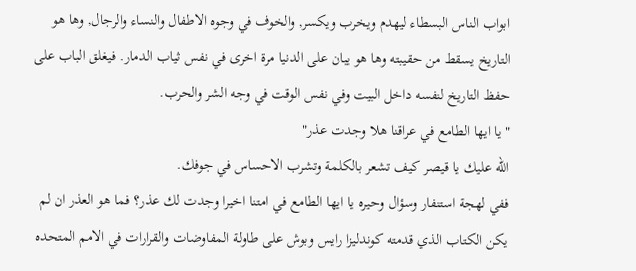ابواب الناس البسطاء ليهدم ويخرب ويكسر, والخوف في وجوه الاطفال والنساء والرجال, وها هو التاريخ يسقط من حقيبته وها هو يبان على الدنيا مرة اخرى في نفس ثياب الدمار. فيغلق الباب على حفظ التاريخ لنفسه داخل البيت وفي نفس الوقت في وجه الشر والحرب.
"يا ايها الطامع في عراقنا هلا وجدت عذر"
الله عليك يا قيصر كيف تشعر بالكلمة وتشرب الاحساس في جوفك.
ففي لهجة استنفار وسؤال وحيره يا ايها الطامع في امتنا اخيرا وجدت لك عذر؟ فما هو العذر ان لم يكن الكتاب الذي قدمته كوندليزا رايس وبوش على طاولة المفاوضات والقرارات في الامم المتحده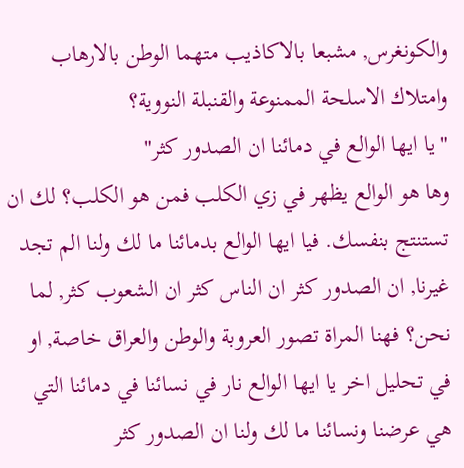والكونغرس, مشبعا بالاكاذيب متهما الوطن بالارهاب وامتلاك الاسلحة الممنوعة والقنبلة النووية؟
"يا ايها الوالع في دمائنا ان الصدور كثر"
وها هو الوالع يظهر في زي الكلب فمن هو الكلب؟ لك ان تستنتج بنفسك. فيا ايها الوالع بدمائنا ما لك ولنا الم تجد غيرنا, ان الصدور كثر ان الناس كثر ان الشعوب كثر, لما نحن؟ فهنا المراة تصور العروبة والوطن والعراق خاصة, او في تحليل اخر يا ايها الوالع نار في نسائنا في دمائنا التي هي عرضنا ونسائنا ما لك ولنا ان الصدور كثر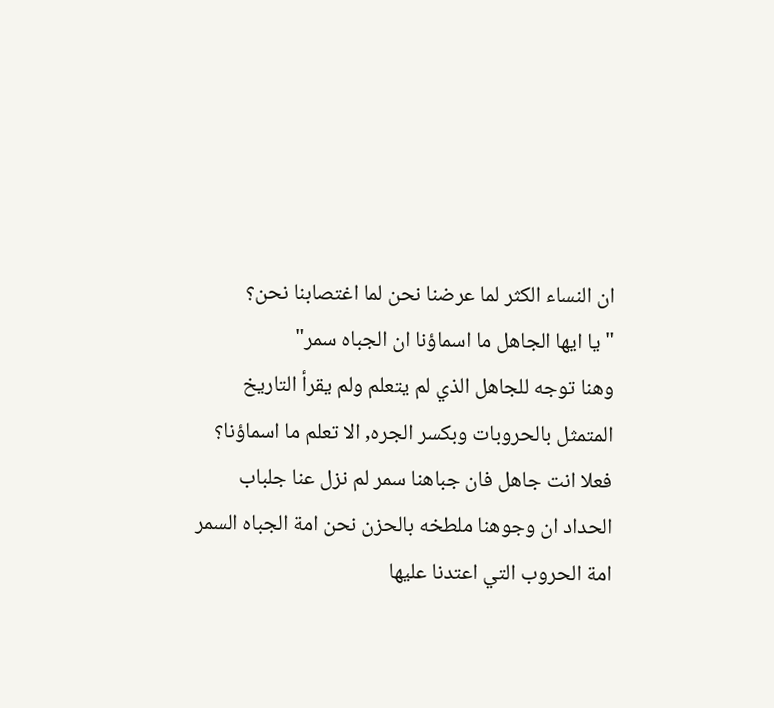ان النساء الكثر لما عرضنا نحن لما اغتصابنا نحن؟
"يا ايها الجاهل ما اسماؤنا ان الجباه سمر"
وهنا توجه للجاهل الذي لم يتعلم ولم يقرأ التاريخ المتمثل بالحروبات وبكسر الجره, الا تعلم ما اسماؤنا؟ فعلا انت جاهل فان جباهنا سمر لم نزل عنا جلباب الحداد ان وجوهنا ملطخه بالحزن نحن امة الجباه السمر امة الحروب التي اعتدنا عليها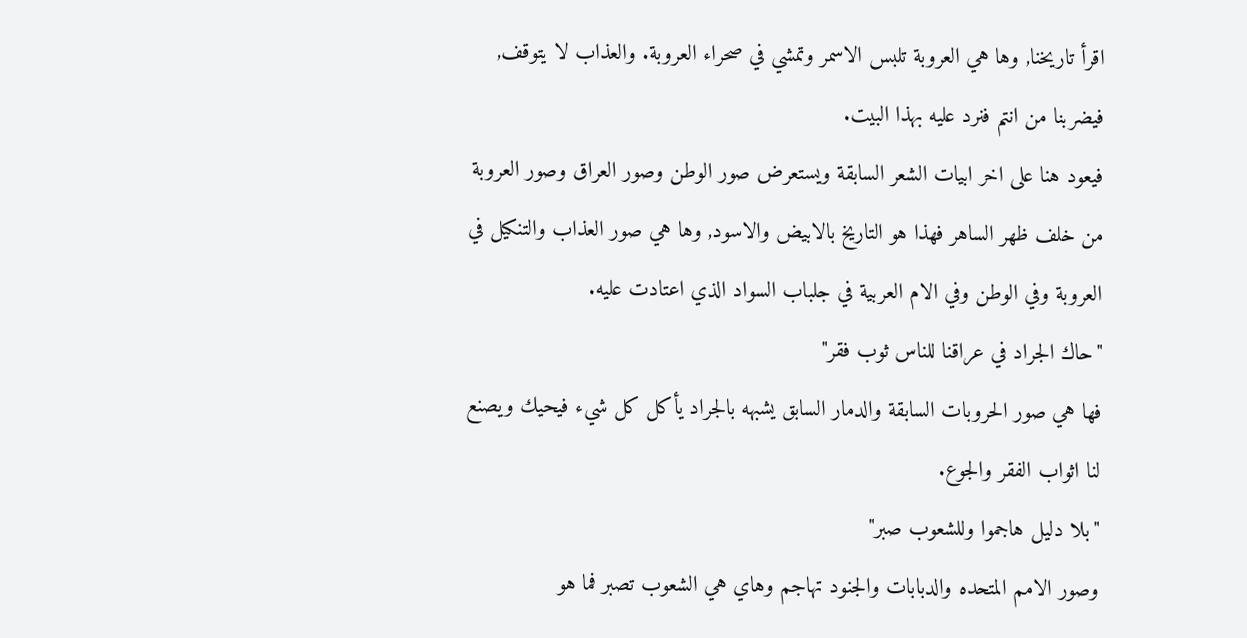اقرأ تاريخنا, وها هي العروبة تلبس الاسمر وتمشي في صحراء العروبة. والعذاب لا يتوقف, فيضربنا من انتم فنرد عليه بهذا البيت.
فيعود هنا على اخر ابيات الشعر السابقة ويستعرض صور الوطن وصور العراق وصور العروبة من خلف ظهر الساهر فهذا هو التاريخ بالابيض والاسود, وها هي صور العذاب والتنكيل في العروبة وفي الوطن وفي الام العربية في جلباب السواد الذي اعتادت عليه.
"حاك الجراد في عراقنا للناس ثوب فقر"
فها هي صور الحروبات السابقة والدمار السابق يشبهه بالجراد يأكل كل شيء فيحيك ويصنع لنا اثواب الفقر والجوع.
"بلا دليل هاجموا وللشعوب صبر"
وصور الامم المتحده والدبابات والجنود تهاجم وهاي هي الشعوب تصبر فما هو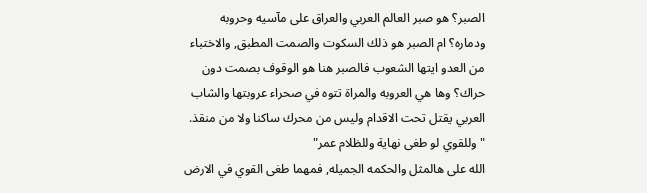الصبر؟ هو صبر العالم العربي والعراق على مآسيه وحروبه ودماره؟ ام الصبر هو ذلك السكوت والصمت المطبق, والاختباء من العدو ايتها الشعوب فالصبر هنا هو الوقوف بصمت دون حراك؟ وها هي العروبه والمراة تتوه في صحراء عروبتها والشاب العربي يقتل تحت الاقدام وليس من محرك ساكنا ولا من منقذ.
"وللقوي لو طغى نهاية وللظلام عمر"
الله على هالمثل والحكمه الجميله, فمهما طغى القوي في الارض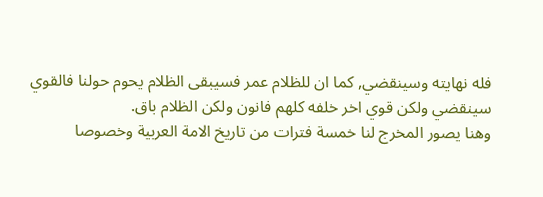فله نهايته وسينقضي, كما ان للظلام عمر فسيبقى الظلام يحوم حولنا فالقوي سينقضي ولكن قوي اخر خلفه كلهم فانون ولكن الظلام باق.
وهنا يصور المخرج لنا خمسة فترات من تاريخ الامة العربية وخصوصا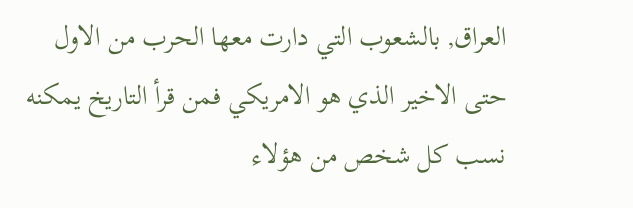العراق, بالشعوب التي دارت معها الحرب من الاول حتى الاخير الذي هو الامريكي فمن قرأ التاريخ يمكنه نسب كل شخص من هؤلاء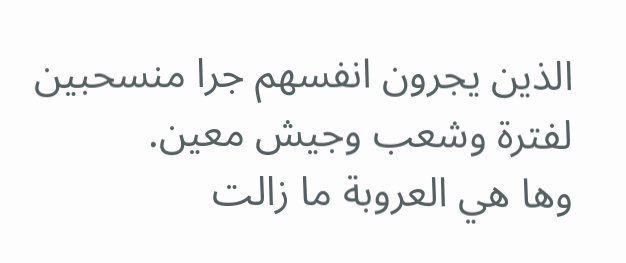الذين يجرون انفسهم جرا منسحبين لفترة وشعب وجيش معين.
وها هي العروبة ما زالت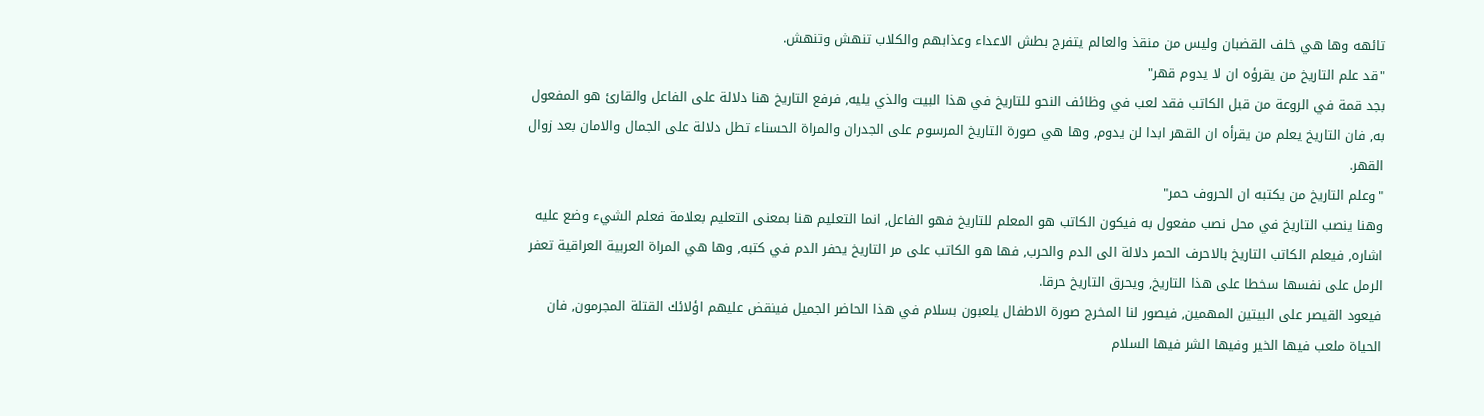تائهه وها هي خلف القضبان وليس من منقذ والعالم يتفرج بطش الاعداء وعذابهم والكلاب تنهش وتنهش.
"قد علم التاريخ من يقرؤه ان لا يدوم قهر"
بجد قمة في الروعة من قبل الكاتب فقد لعب في وظائف النحو للتاريخ في هذا البيت والذي يليه, فرفع التاريخ هنا دلالة على الفاعل والقارئ هو المفعول به, فان التاريخ يعلم من يقرأه ان القهر ابدا لن يدوم, وها هي صورة التاريخ المرسوم على الجدران والمراة الحسناء تطل دلالة على الجمال والامان بعد زوال القهر.
"وعلم التاريخ من يكتبه ان الحروف حمر"
وهنا ينصب التاريخ في محل نصب مفعول به فيكون الكاتب هو المعلم للتاريخ فهو الفاعل, انما التعليم هنا بمعنى التعليم بعلامة فعلم الشيء وضع عليه اشاره, فيعلم الكاتب التاريخ بالاحرف الحمر دلالة الى الدم والحرب, فها هو الكاتب على مر التاريخ يحفر الدم في كتبه, وها هي المراة العربية العراقية تعفر الرمل على نفسها سخطا على هذا التاريخ, ويحرق التاريخ حرقا.
فيعود القيصر على البيتين المهمين, فيصور لنا المخرج صورة الاطفال يلعبون بسلام في هذا الحاضر الجميل فينقض عليهم اؤلائك القتلة المجرمون, فان الحياة ملعب فيها الخير وفيها الشر فيها السلام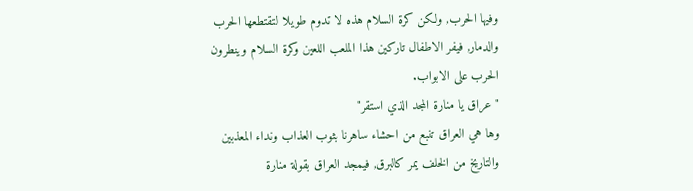وفيها الحرب, ولكن كرة السلام هذه لا تدوم طويلا لتقتطعها الحرب والدمار, فيفر الاطفال تاركين هذا الملعب اللعين وكرة السلام وينطرون الحرب على الابواب.
"عراق يا منارة المجد الذي استقر"
وها هي العراق تنبع من احشاء ساهرنا بثوب العذاب ونداء المعذبين والتاريخ من الخلف يمر كالبرق, فيمجد العراق بقولة منارة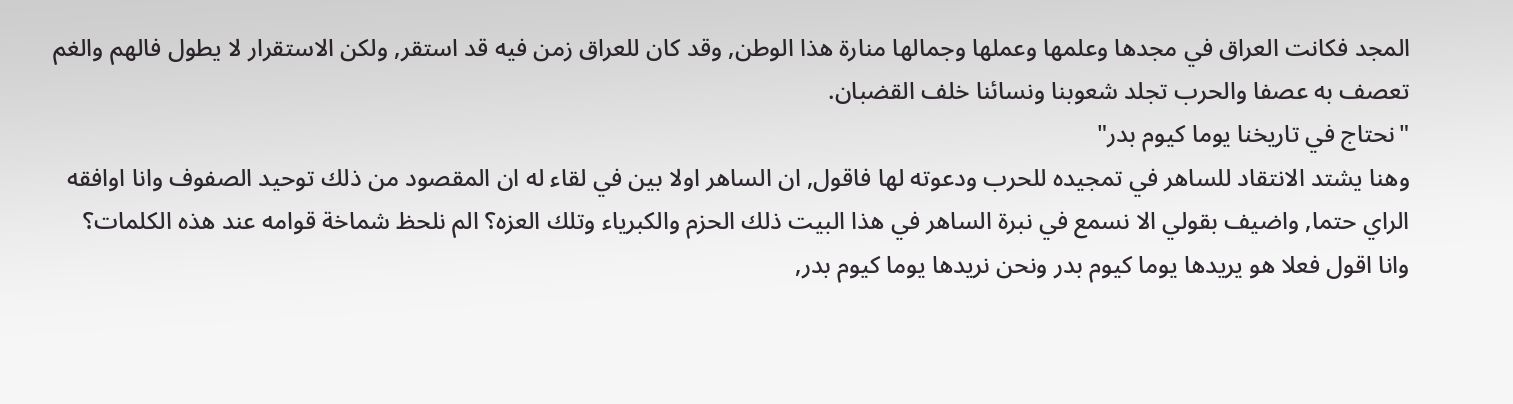المجد فكانت العراق في مجدها وعلمها وعملها وجمالها منارة هذا الوطن, وقد كان للعراق زمن فيه قد استقر, ولكن الاستقرار لا يطول فالهم والغم تعصف به عصفا والحرب تجلد شعوبنا ونسائنا خلف القضبان.
"نحتاج في تاريخنا يوما كيوم بدر"
وهنا يشتد الانتقاد للساهر في تمجيده للحرب ودعوته لها فاقول, ان الساهر اولا بين في لقاء له ان المقصود من ذلك توحيد الصفوف وانا اوافقه الراي حتما, واضيف بقولي الا نسمع في نبرة الساهر في هذا البيت ذلك الحزم والكبرياء وتلك العزه؟ الم نلحظ شماخة قوامه عند هذه الكلمات؟ وانا اقول فعلا هو يريدها يوما كيوم بدر ونحن نريدها يوما كيوم بدر,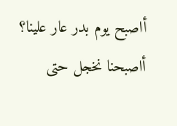أاصبح يوم بدر عار علينا؟ أاصبحنا نخجل حتى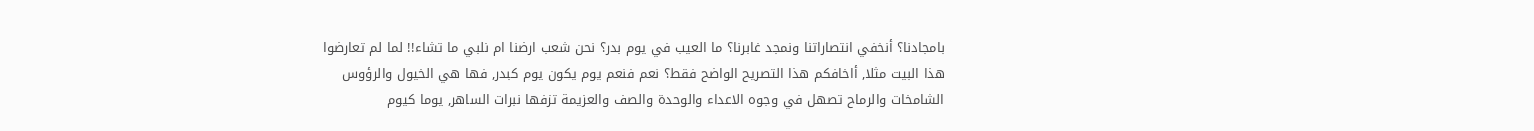بامجادنا؟ أنخفي انتصاراتنا ونمجد غابرنا؟ ما العيب في يوم بدر؟ نحن شعب ارضنا ام نلبي ما تشاء!! لما لم تعارضوا هذا البيت مثلا, أاخافكم هذا التصريح الواضح فقط؟ نعم فنعم يوم يكون يوم كبدر, فها هي الخيول والرؤوس الشامخات والرماح تصهل في وجوه الاعداء والوحدة والصف والعزيمة تزفها نبرات الساهر, يوما كيوم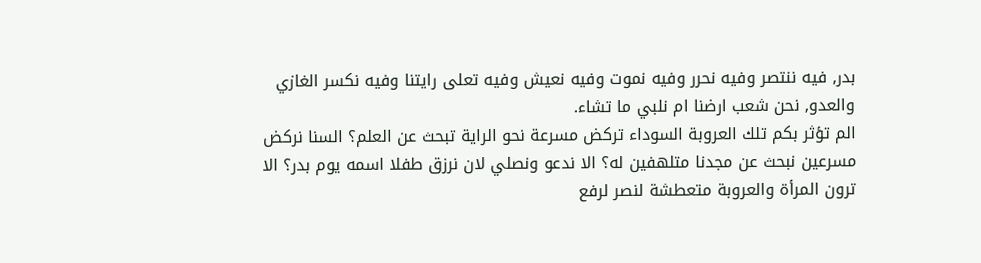بدر, فيه ننتصر وفيه نحرر وفيه نموت وفيه نعيش وفيه تعلى رايتنا وفيه نكسر الغازي والعدو, نحن شعب ارضنا ام نلبي ما تشاء.
الم تؤثر بكم تلك العروبة السوداء تركض مسرعة نحو الراية تبحث عن العلم؟ السنا نركض مسرعين نبحث عن مجدنا متلهفين له؟ الا ندعو ونصلي لان نرزق طفلا اسمه يوم بدر؟ الا ترون المرأة والعروبة متعطشة لنصر لرفع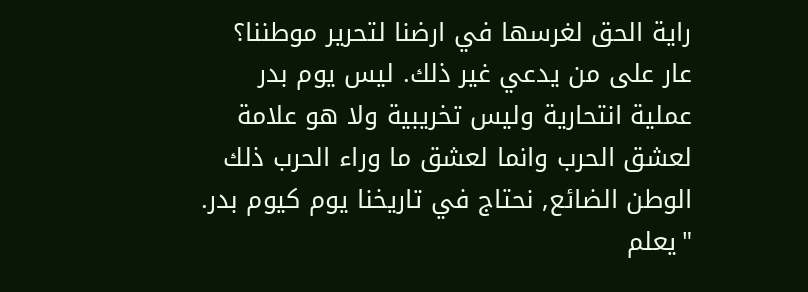راية الحق لغرسها في ارضنا لتحرير موطننا؟ عار على من يدعي غير ذلك. ليس يوم بدر عملية انتحارية وليس تخريبية ولا هو علامة لعشق الحرب وانما لعشق ما وراء الحرب ذلك الوطن الضائع, نحتاج في تاريخنا يوم كيوم بدر.
"يعلم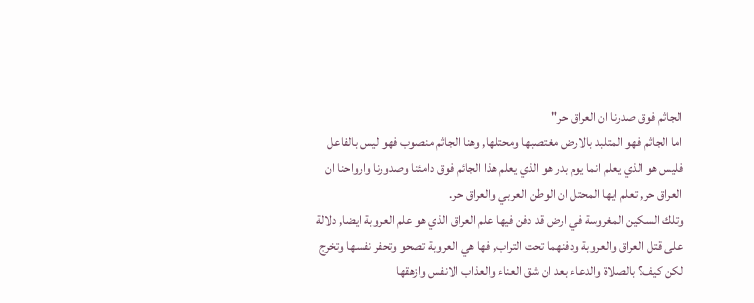الجاثم فوق صدرنا ان العراق حر"
اما الجاثم فهو المتلبد بالارض مغتصبها ومحتلها, وهنا الجاثم منصوب فهو ليس بالفاعل فليس هو الذي يعلم انما يوم بدر هو الذي يعلم هذا الجائم فوق دامئنا وصدورنا وارواحنا ان العراق حر, تعلم ايها المحتل ان الوطن العربي والعراق حر.
وتلك السكين المغروسة في ارض قد دفن فيها علم العراق الذي هو علم العروبة ايضا, دلالة على قتل العراق والعروبة ودفنهما تحت التراب, فها هي العروبة تصحو وتحفر نفسها وتخرج لكن كيف؟ بالصلاة والدعاء بعد ان شق العناء والعذاب الانفس وازهقها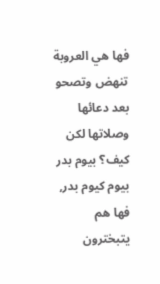فها هي العروبة تنهض وتصحو بعد دعائها وصلاتها لكن كيف؟ بيوم بدر بيوم كيوم بدر, فها هم يتبخترون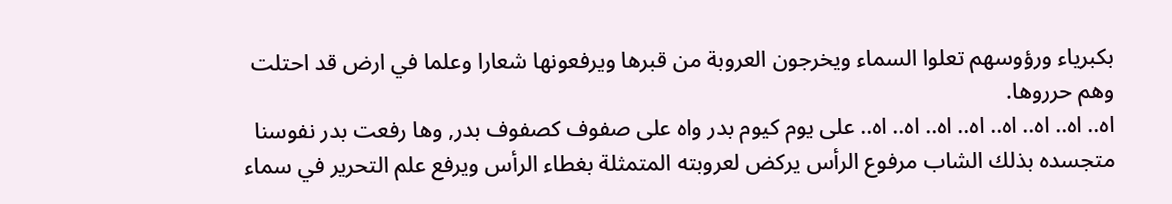بكبرياء ورؤوسهم تعلوا السماء ويخرجون العروبة من قبرها ويرفعونها شعارا وعلما في ارض قد احتلت وهم حرروها.
اه.. اه.. اه.. اه.. اه.. اه.. اه.. اه.. على يوم كيوم بدر واه على صفوف كصفوف بدر, وها رفعت بدر نفوسنا متجسده بذلك الشاب مرفوع الرأس يركض لعروبته المتمثلة بغطاء الرأس ويرفع علم التحرير في سماء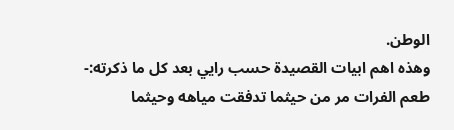الوطن.
وهذه اهم ابيات القصيدة حسب رايي بعد كل ما ذكرته:-
طعم الفرات مر من حيثما تدفقت مياهه وحيثما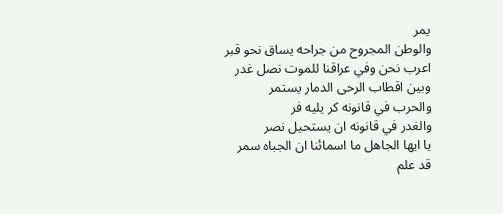يمر
والوطن المجروح من جراحه يساق نحو قبر
اعرب نحن وفي عراقنا للموت نصل غدر
وبين اقطاب الرحى الدمار يستمر
والحرب في قانونه كر يليه فر
والغدر في قانونه ان يستحيل نصر
يا ايها الجاهل ما اسمائنا ان الجباه سمر
قد علم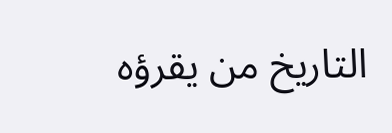التاريخ من يقرؤه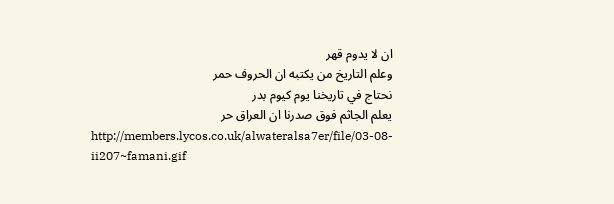ان لا يدوم قهر
وعلم التاريخ من يكتبه ان الحروف حمر
نحتاج في تاريخنا يوم كيوم بدر
يعلم الجاثم فوق صدرنا ان العراق حر
http://members.lycos.co.uk/alwateralsa7er/file/03-08-ii207~famani.gif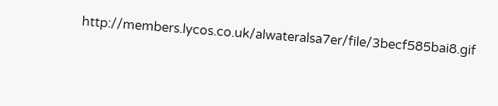http://members.lycos.co.uk/alwateralsa7er/file/3becf585bai8.gif